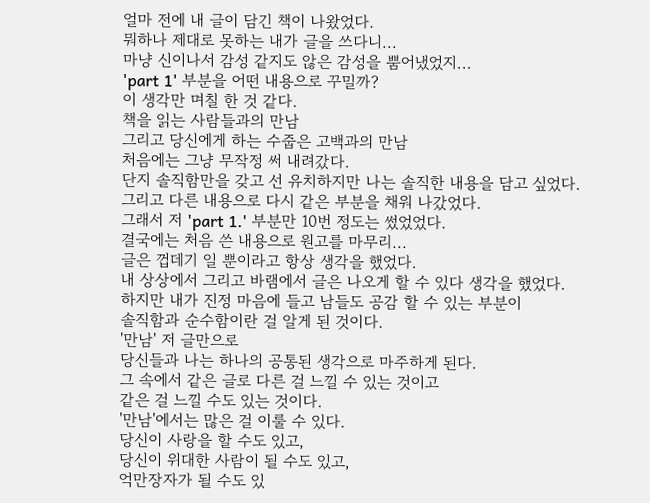얼마 전에 내 글이 담긴 책이 나왔었다.
뭐하나 제대로 못하는 내가 글을 쓰다니...
마냥 신이나서 감성 같지도 않은 감성을 뿜어냈었지...
'part 1' 부분을 어떤 내용으로 꾸밀까?
이 생각만 며칠 한 것 같다.
책을 읽는 사람들과의 만남
그리고 당신에게 하는 수줍은 고백과의 만남
처음에는 그냥 무작정 써 내려갔다.
단지 솔직함만을 갖고 선 유치하지만 나는 솔직한 내용을 담고 싶었다.
그리고 다른 내용으로 다시 같은 부분을 채워 나갔었다.
그래서 저 'part 1.' 부분만 10번 정도는 썼었었다.
결국에는 처음 쓴 내용으로 원고를 마무리...
글은 껍데기 일 뿐이라고 항상 생각을 했었다.
내 상상에서 그리고 바램에서 글은 나오게 할 수 있다 생각을 했었다.
하지만 내가 진정 마음에 들고 남들도 공감 할 수 있는 부분이
솔직함과 순수함이란 걸 알게 된 것이다.
'만남' 저 글만으로
당신들과 나는 하나의 공통된 생각으로 마주하게 된다.
그 속에서 같은 글로 다른 걸 느낄 수 있는 것이고
같은 걸 느낄 수도 있는 것이다.
'만남'에서는 많은 걸 이룰 수 있다.
당신이 사랑을 할 수도 있고,
당신이 위대한 사람이 될 수도 있고,
억만장자가 될 수도 있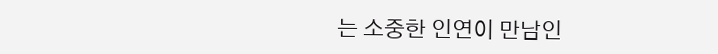는 소중한 인연이 만남인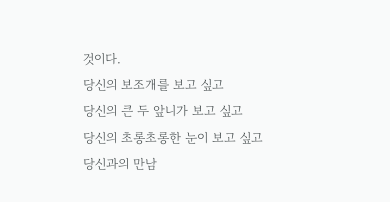것이다.
당신의 보조개를 보고 싶고
당신의 큰 두 앞니가 보고 싶고
당신의 초롱초롱한 눈이 보고 싶고
당신과의 만남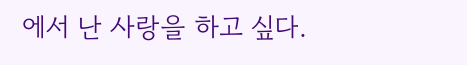에서 난 사랑을 하고 싶다.